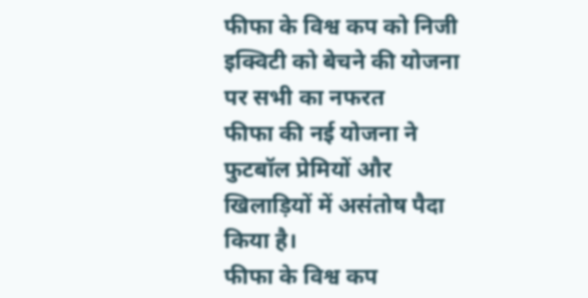फीफा के विश्व कप को निजी इक्विटी को बेचने की योजना पर सभी का नफरत
फीफा की नई योजना ने फुटबॉल प्रेमियों और खिलाड़ियों में असंतोष पैदा किया है।
फीफा के विश्व कप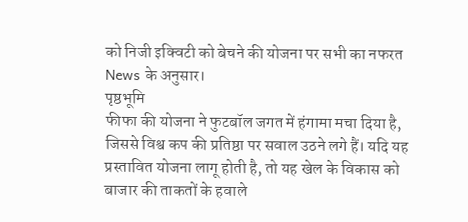को निजी इक्विटी को बेचने की योजना पर सभी का नफरत
News के अनुसार।
पृष्ठभूमि
फीफा की योजना ने फुटबॉल जगत में हंगामा मचा दिया है, जिससे विश्व कप की प्रतिष्ठा पर सवाल उठने लगे हैं। यदि यह प्रस्तावित योजना लागू होती है, तो यह खेल के विकास को बाजार की ताकतों के हवाले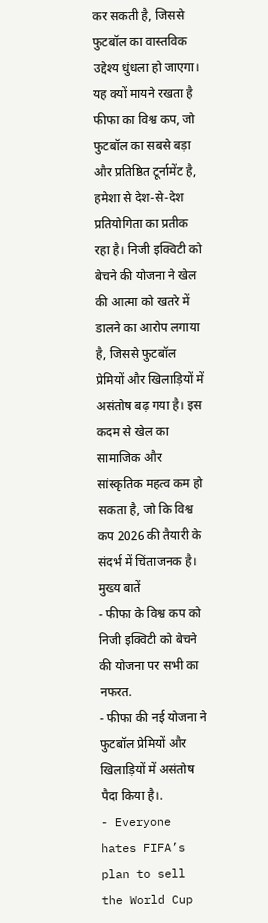कर सकती है, जिससे फुटबॉल का वास्तविक उद्देश्य धुंधला हो जाएगा।
यह क्यों मायने रखता है
फीफा का विश्व कप, जो फुटबॉल का सबसे बड़ा और प्रतिष्ठित टूर्नामेंट है, हमेशा से देश-से-देश प्रतियोगिता का प्रतीक रहा है। निजी इक्विटी को बेचने की योजना ने खेल की आत्मा को खतरे में डालने का आरोप लगाया है, जिससे फुटबॉल प्रेमियों और खिलाड़ियों में असंतोष बढ़ गया है। इस कदम से खेल का सामाजिक और सांस्कृतिक महत्व कम हो सकता है, जो कि विश्व कप 2026 की तैयारी के संदर्भ में चिंताजनक है।
मुख्य बातें
- फीफा के विश्व कप को निजी इक्विटी को बेचने की योजना पर सभी का नफरत.
- फीफा की नई योजना ने फुटबॉल प्रेमियों और खिलाड़ियों में असंतोष पैदा किया है।.
- Everyone hates FIFA’s plan to sell the World Cup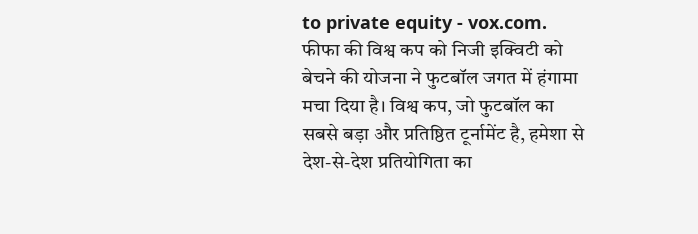to private equity - vox.com.
फीफा की विश्व कप को निजी इक्विटी को बेचने की योजना ने फुटबॉल जगत में हंगामा मचा दिया है। विश्व कप, जो फुटबॉल का सबसे बड़ा और प्रतिष्ठित टूर्नामेंट है, हमेशा से देश-से-देश प्रतियोगिता का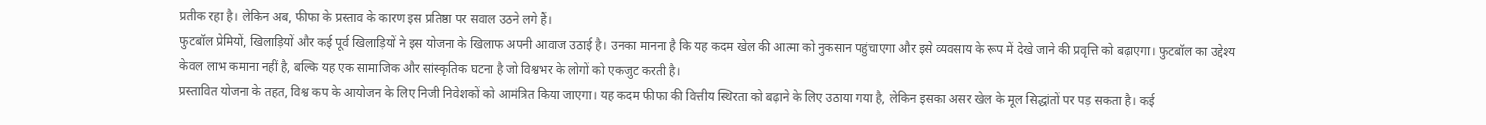प्रतीक रहा है। लेकिन अब, फीफा के प्रस्ताव के कारण इस प्रतिष्ठा पर सवाल उठने लगे हैं।
फुटबॉल प्रेमियों, खिलाड़ियों और कई पूर्व खिलाड़ियों ने इस योजना के खिलाफ अपनी आवाज उठाई है। उनका मानना है कि यह कदम खेल की आत्मा को नुकसान पहुंचाएगा और इसे व्यवसाय के रूप में देखे जाने की प्रवृत्ति को बढ़ाएगा। फुटबॉल का उद्देश्य केवल लाभ कमाना नहीं है, बल्कि यह एक सामाजिक और सांस्कृतिक घटना है जो विश्वभर के लोगों को एकजुट करती है।
प्रस्तावित योजना के तहत, विश्व कप के आयोजन के लिए निजी निवेशकों को आमंत्रित किया जाएगा। यह कदम फीफा की वित्तीय स्थिरता को बढ़ाने के लिए उठाया गया है, लेकिन इसका असर खेल के मूल सिद्धांतों पर पड़ सकता है। कई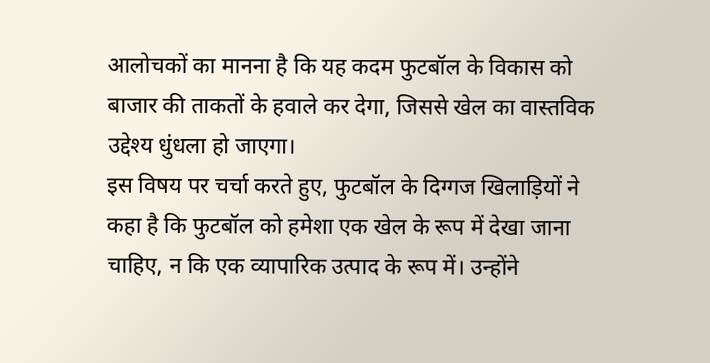आलोचकों का मानना है कि यह कदम फुटबॉल के विकास को बाजार की ताकतों के हवाले कर देगा, जिससे खेल का वास्तविक उद्देश्य धुंधला हो जाएगा।
इस विषय पर चर्चा करते हुए, फुटबॉल के दिग्गज खिलाड़ियों ने कहा है कि फुटबॉल को हमेशा एक खेल के रूप में देखा जाना चाहिए, न कि एक व्यापारिक उत्पाद के रूप में। उन्होंने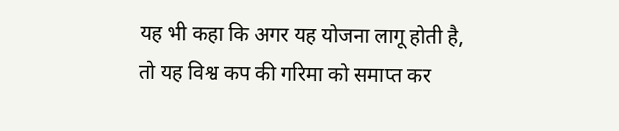यह भी कहा कि अगर यह योजना लागू होती है, तो यह विश्व कप की गरिमा को समाप्त कर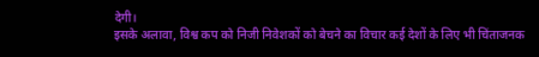देगी।
इसके अलावा, विश्व कप को निजी निवेशकों को बेचने का विचार कई देशों के लिए भी चिंताजनक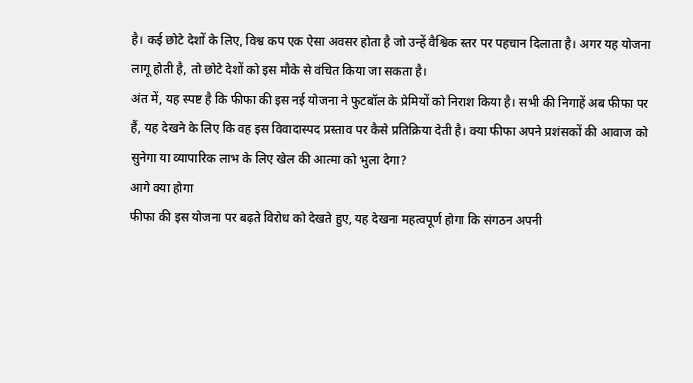है। कई छोटे देशों के लिए, विश्व कप एक ऐसा अवसर होता है जो उन्हें वैश्विक स्तर पर पहचान दिलाता है। अगर यह योजना लागू होती है, तो छोटे देशों को इस मौके से वंचित किया जा सकता है।
अंत में, यह स्पष्ट है कि फीफा की इस नई योजना ने फुटबॉल के प्रेमियों को निराश किया है। सभी की निगाहें अब फीफा पर हैं, यह देखने के लिए कि वह इस विवादास्पद प्रस्ताव पर कैसे प्रतिक्रिया देती है। क्या फीफा अपने प्रशंसकों की आवाज को सुनेगा या व्यापारिक लाभ के लिए खेल की आत्मा को भुला देगा?
आगे क्या होगा
फीफा की इस योजना पर बढ़ते विरोध को देखते हुए, यह देखना महत्वपूर्ण होगा कि संगठन अपनी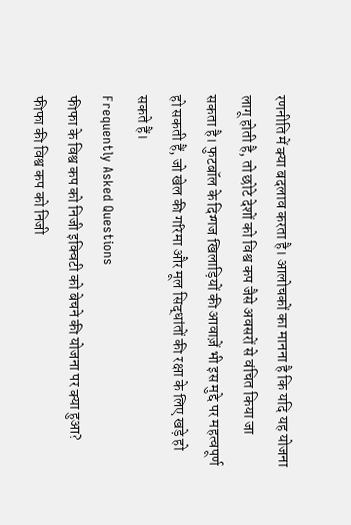रणनीति में क्या बदलाव करता है। आलोचकों का मानना है कि यदि यह योजना लागू होती है, तो छोटे देशों को विश्व कप जैसे अवसरों से वंचित किया जा सकता है। फुटबॉल के दिग्गज खिलाड़ियों की आवाज़ें भी इस मुद्दे पर महत्वपूर्ण हो सकती हैं, जो खेल की गरिमा और मूल सिद्धांतों की रक्षा के लिए खड़े हो सकते हैं।
Frequently Asked Questions
फीफा के विश्व कप को निजी इक्विटी को बेचने की योजना पर क्या हुआ?
फीफा की विश्व कप को निजी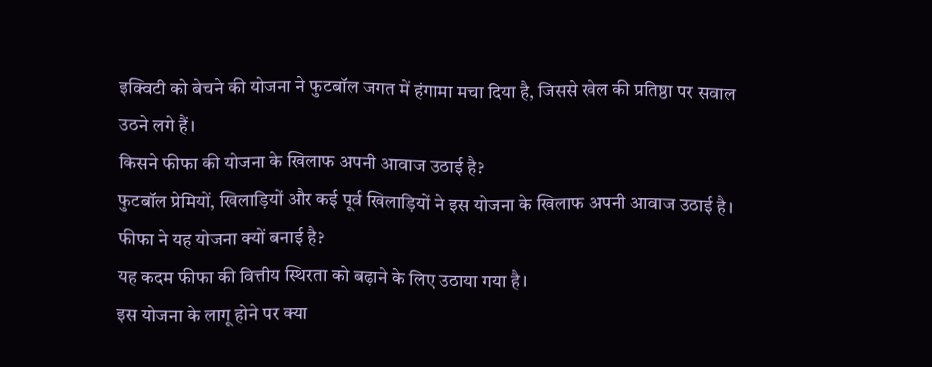इक्विटी को बेचने की योजना ने फुटबॉल जगत में हंगामा मचा दिया है, जिससे खेल की प्रतिष्ठा पर सवाल उठने लगे हैं।
किसने फीफा की योजना के खिलाफ अपनी आवाज उठाई है?
फुटबॉल प्रेमियों, खिलाड़ियों और कई पूर्व खिलाड़ियों ने इस योजना के खिलाफ अपनी आवाज उठाई है।
फीफा ने यह योजना क्यों बनाई है?
यह कदम फीफा की वित्तीय स्थिरता को बढ़ाने के लिए उठाया गया है।
इस योजना के लागू होने पर क्या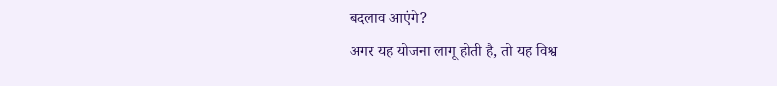बदलाव आएंगे?
अगर यह योजना लागू होती है, तो यह विश्व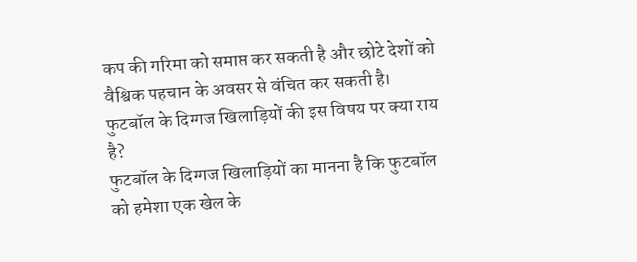कप की गरिमा को समाप्त कर सकती है और छोटे देशों को वैश्विक पहचान के अवसर से वंचित कर सकती है।
फुटबॉल के दिग्गज खिलाड़ियों की इस विषय पर क्या राय है?
फुटबॉल के दिग्गज खिलाड़ियों का मानना है कि फुटबॉल को हमेशा एक खेल के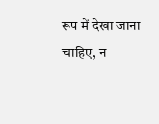रूप में देखा जाना चाहिए, न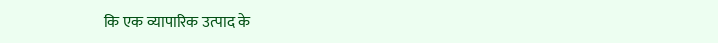कि एक व्यापारिक उत्पाद के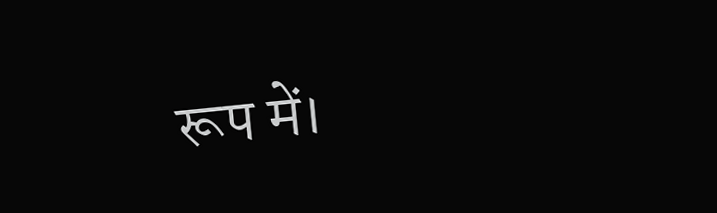रूप में।